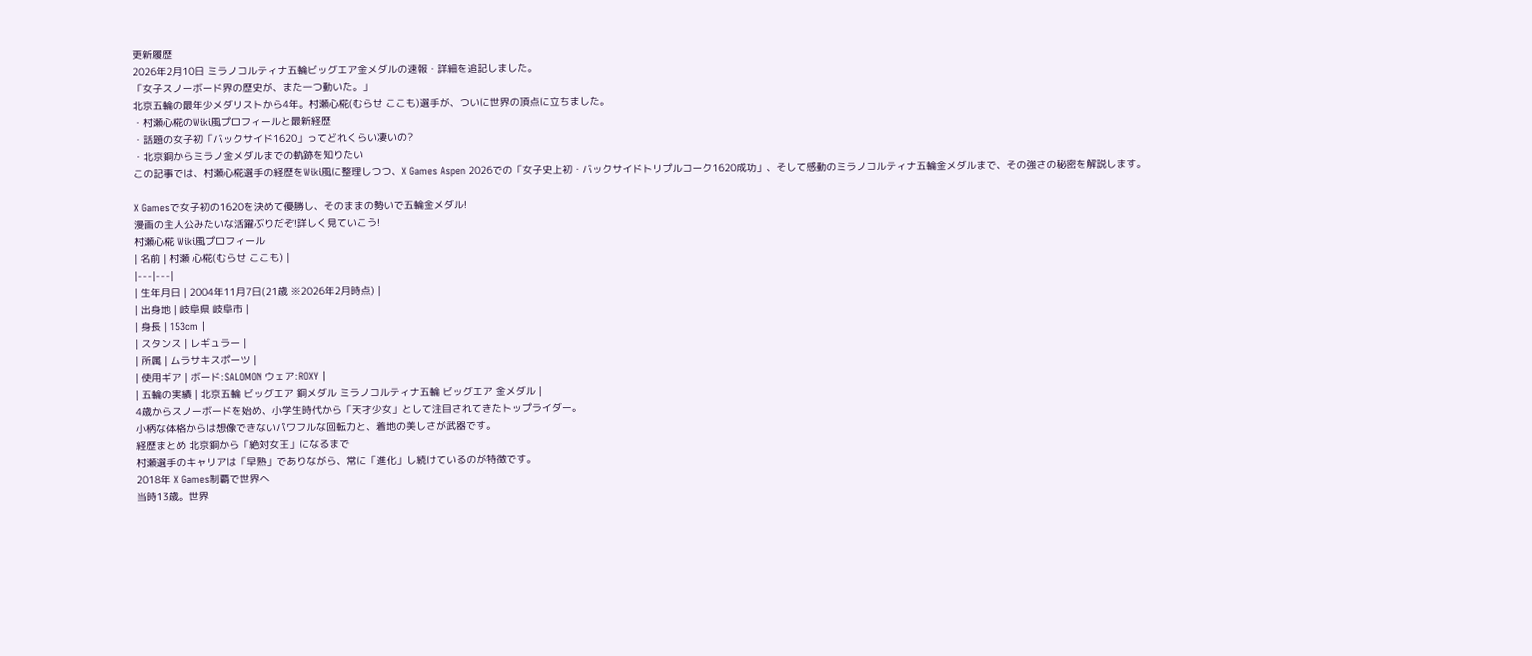更新履歴
2026年2月10日 ミラノコルティナ五輪ビッグエア金メダルの速報・詳細を追記しました。
「女子スノーボード界の歴史が、また一つ動いた。」
北京五輪の最年少メダリストから4年。村瀬心椛(むらせ ここも)選手が、ついに世界の頂点に立ちました。
・村瀬心椛のWiki風プロフィールと最新経歴
・話題の女子初「バックサイド1620」ってどれくらい凄いの?
・北京銅からミラノ金メダルまでの軌跡を知りたい
この記事では、村瀬心椛選手の経歴をWiki風に整理しつつ、X Games Aspen 2026での「女子史上初・バックサイドトリプルコーク1620成功」、そして感動のミラノコルティナ五輪金メダルまで、その強さの秘密を解説します。

X Gamesで女子初の1620を決めて優勝し、そのままの勢いで五輪金メダル!
漫画の主人公みたいな活躍ぶりだぞ!詳しく見ていこう!
村瀬心椛 Wiki風プロフィール
| 名前 | 村瀬 心椛(むらせ ここも) |
|---|---|
| 生年月日 | 2004年11月7日(21歳 ※2026年2月時点) |
| 出身地 | 岐阜県 岐阜市 |
| 身長 | 153cm |
| スタンス | レギュラー |
| 所属 | ムラサキスポーツ |
| 使用ギア | ボード:SALOMON ウェア:ROXY |
| 五輪の実績 | 北京五輪 ビッグエア 銅メダル ミラノコルティナ五輪 ビッグエア 金メダル |
4歳からスノーボードを始め、小学生時代から「天才少女」として注目されてきたトップライダー。
小柄な体格からは想像できないパワフルな回転力と、着地の美しさが武器です。
経歴まとめ 北京銅から「絶対女王」になるまで
村瀬選手のキャリアは「早熟」でありながら、常に「進化」し続けているのが特徴です。
2018年 X Games制覇で世界へ
当時13歳。世界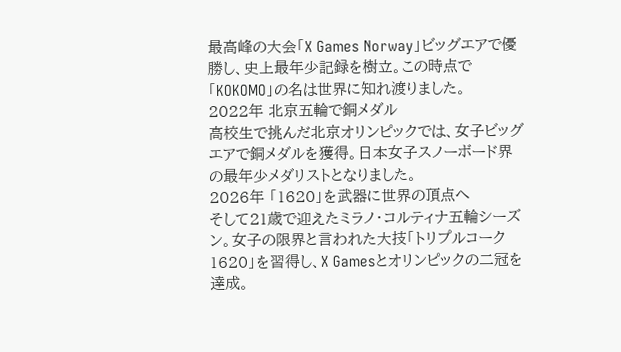最高峰の大会「X Games Norway」ビッグエアで優勝し、史上最年少記録を樹立。この時点で「KOKOMO」の名は世界に知れ渡りました。
2022年 北京五輪で銅メダル
高校生で挑んだ北京オリンピックでは、女子ビッグエアで銅メダルを獲得。日本女子スノーボード界の最年少メダリストとなりました。
2026年 「1620」を武器に世界の頂点へ
そして21歳で迎えたミラノ・コルティナ五輪シーズン。女子の限界と言われた大技「トリプルコーク1620」を習得し、X Gamesとオリンピックの二冠を達成。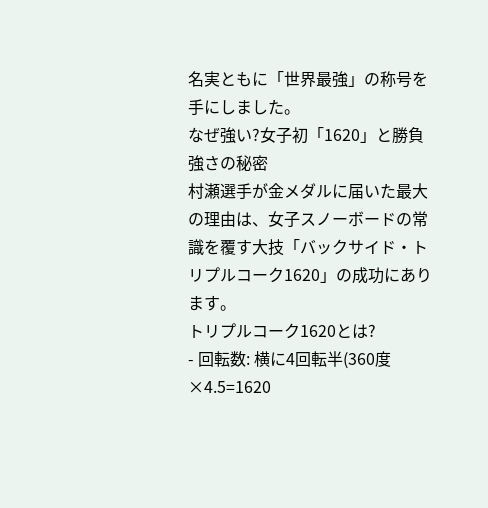名実ともに「世界最強」の称号を手にしました。
なぜ強い?女子初「1620」と勝負強さの秘密
村瀬選手が金メダルに届いた最大の理由は、女子スノーボードの常識を覆す大技「バックサイド・トリプルコーク1620」の成功にあります。
トリプルコーク1620とは?
- 回転数: 横に4回転半(360度×4.5=1620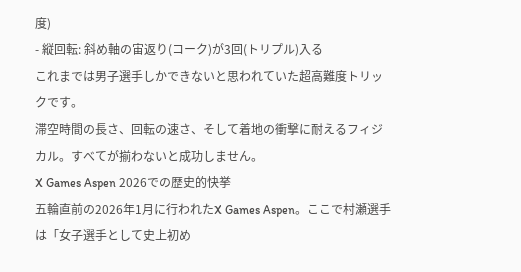度)
- 縦回転: 斜め軸の宙返り(コーク)が3回(トリプル)入る
これまでは男子選手しかできないと思われていた超高難度トリックです。
滞空時間の長さ、回転の速さ、そして着地の衝撃に耐えるフィジカル。すべてが揃わないと成功しません。
X Games Aspen 2026での歴史的快挙
五輪直前の2026年1月に行われたX Games Aspen。ここで村瀬選手は「女子選手として史上初め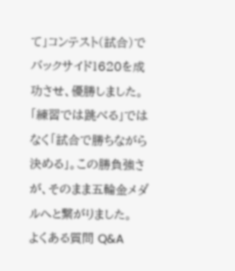て」コンテスト(試合)でバックサイド1620を成功させ、優勝しました。
「練習では跳べる」ではなく「試合で勝ちながら決める」。この勝負強さが、そのまま五輪金メダルへと繋がりました。
よくある質問 Q&A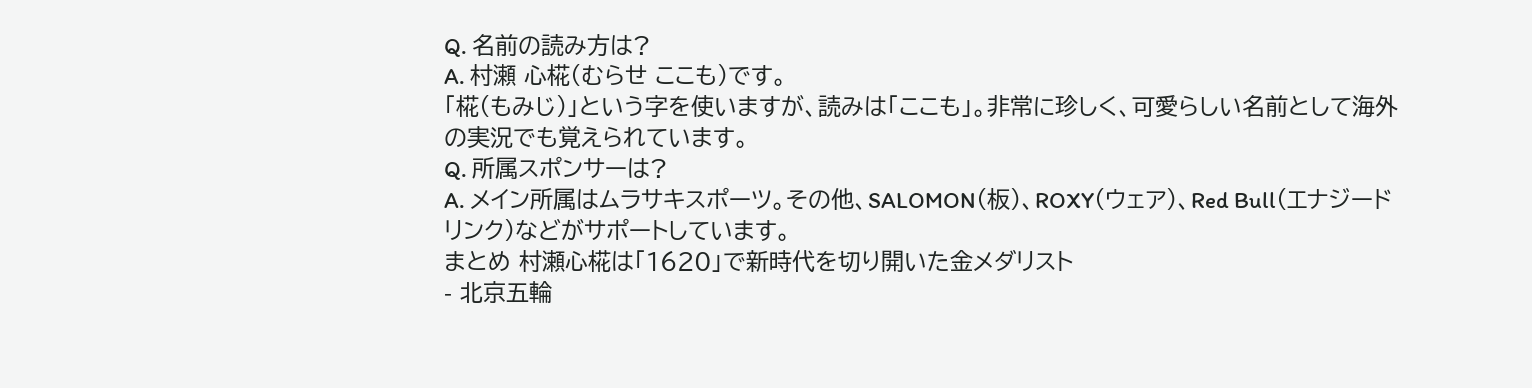Q. 名前の読み方は?
A. 村瀬 心椛(むらせ ここも)です。
「椛(もみじ)」という字を使いますが、読みは「ここも」。非常に珍しく、可愛らしい名前として海外の実況でも覚えられています。
Q. 所属スポンサーは?
A. メイン所属はムラサキスポーツ。その他、SALOMON(板)、ROXY(ウェア)、Red Bull(エナジードリンク)などがサポートしています。
まとめ 村瀬心椛は「1620」で新時代を切り開いた金メダリスト
- 北京五輪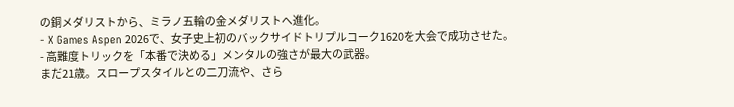の銅メダリストから、ミラノ五輪の金メダリストへ進化。
- X Games Aspen 2026で、女子史上初のバックサイドトリプルコーク1620を大会で成功させた。
- 高難度トリックを「本番で決める」メンタルの強さが最大の武器。
まだ21歳。スロープスタイルとの二刀流や、さら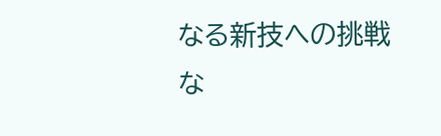なる新技への挑戦な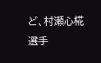ど、村瀬心椛選手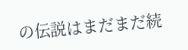の伝説はまだまだ続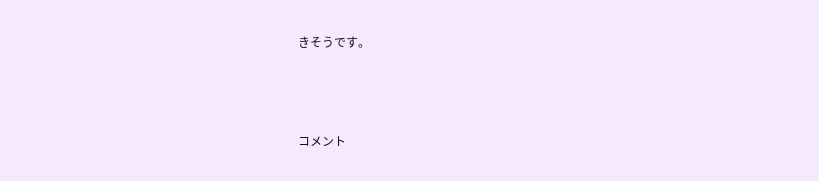きそうです。



コメント